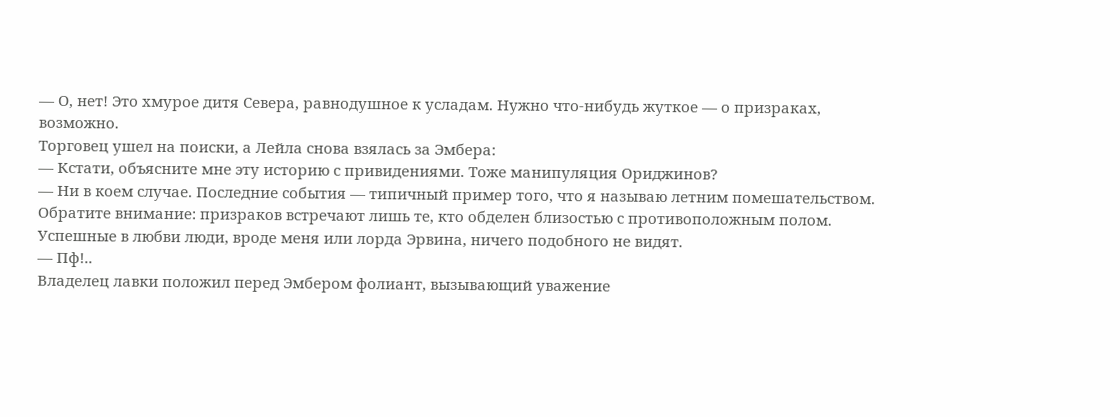— О, нет! Это хмурое дитя Севера, равнодушное к усладам. Нужно что-нибудь жуткое — о призраках, возможно.
Торговец ушел на поиски, а Лейла снова взялась за Эмбера:
— Кстати, объясните мне эту историю с привидениями. Тоже манипуляция Ориджинов?
— Ни в коем случае. Последние события — типичный пример того, что я называю летним помешательством. Обратите внимание: призраков встречают лишь те, кто обделен близостью с противоположным полом. Успешные в любви люди, вроде меня или лорда Эрвина, ничего подобного не видят.
— Пф!..
Владелец лавки положил перед Эмбером фолиант, вызывающий уважение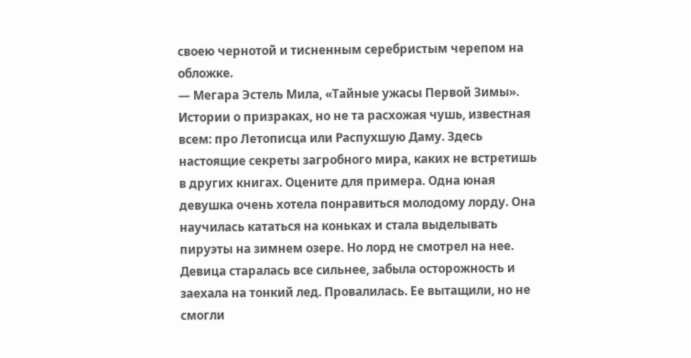своею чернотой и тисненным серебристым черепом на обложке.
— Мегара Эстель Мила, «Тайные ужасы Первой Зимы». Истории о призраках, но не та расхожая чушь, известная всем: про Летописца или Распухшую Даму. Здесь настоящие секреты загробного мира, каких не встретишь в других книгах. Оцените для примера. Одна юная девушка очень хотела понравиться молодому лорду. Она научилась кататься на коньках и стала выделывать пируэты на зимнем озере. Но лорд не смотрел на нее. Девица старалась все сильнее, забыла осторожность и заехала на тонкий лед. Провалилась. Ее вытащили, но не смогли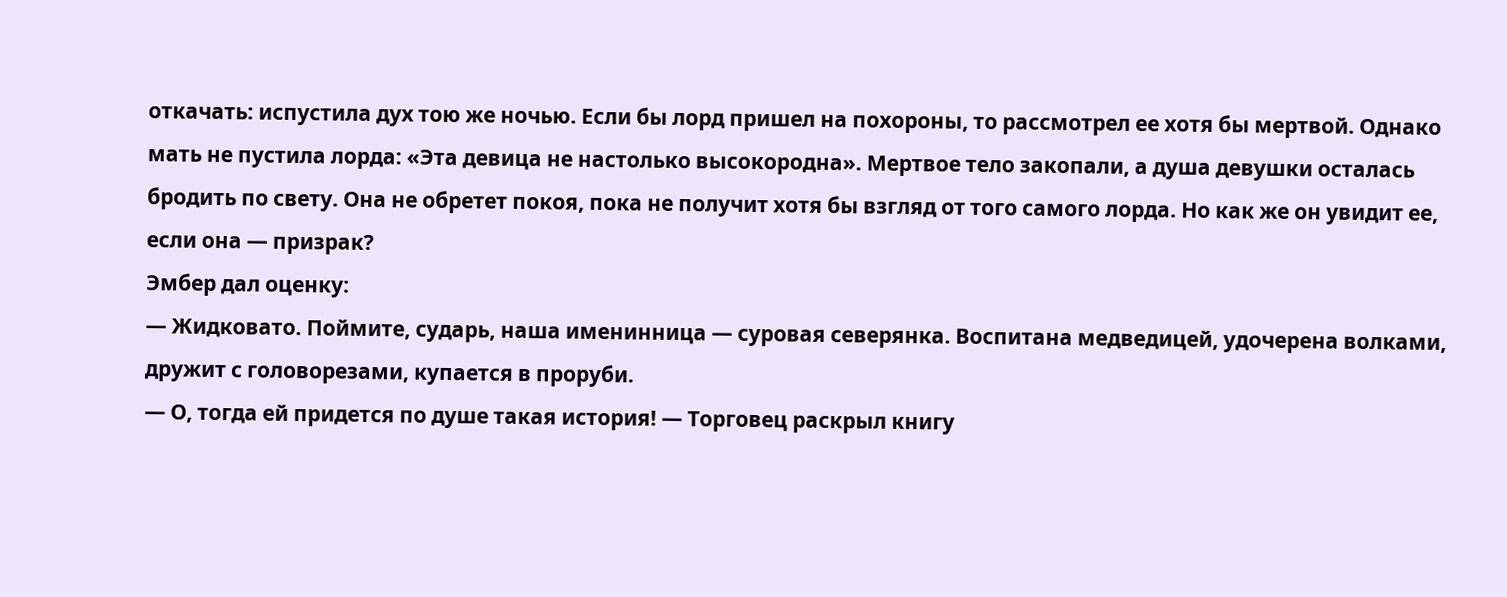откачать: испустила дух тою же ночью. Если бы лорд пришел на похороны, то рассмотрел ее хотя бы мертвой. Однако мать не пустила лорда: «Эта девица не настолько высокородна». Мертвое тело закопали, а душа девушки осталась бродить по свету. Она не обретет покоя, пока не получит хотя бы взгляд от того самого лорда. Но как же он увидит ее, если она — призрак?
Эмбер дал оценку:
— Жидковато. Поймите, сударь, наша именинница — суровая северянка. Воспитана медведицей, удочерена волками, дружит с головорезами, купается в проруби.
— О, тогда ей придется по душе такая история! — Торговец раскрыл книгу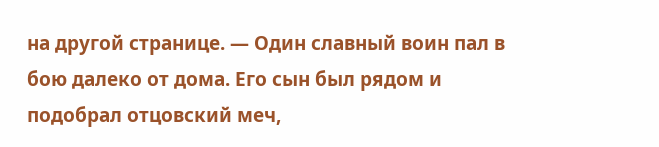на другой странице. — Один славный воин пал в бою далеко от дома. Его сын был рядом и подобрал отцовский меч,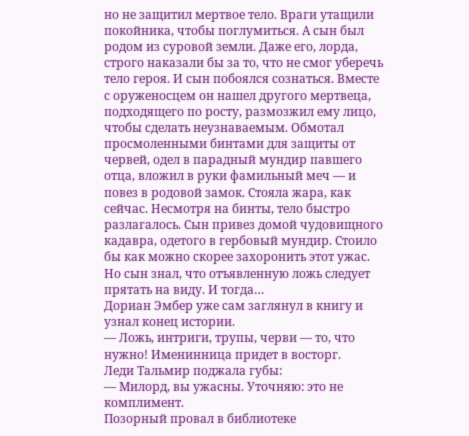но не защитил мертвое тело. Враги утащили покойника, чтобы поглумиться. А сын был родом из суровой земли. Даже его, лорда, строго наказали бы за то, что не смог уберечь тело героя. И сын побоялся сознаться. Вместе с оруженосцем он нашел другого мертвеца, подходящего по росту, размозжил ему лицо, чтобы сделать неузнаваемым. Обмотал просмоленными бинтами для защиты от червей, одел в парадный мундир павшего отца, вложил в руки фамильный меч — и повез в родовой замок. Стояла жара, как сейчас. Несмотря на бинты, тело быстро разлагалось. Сын привез домой чудовищного кадавра, одетого в гербовый мундир. Стоило бы как можно скорее захоронить этот ужас. Но сын знал, что отъявленную ложь следует прятать на виду. И тогда…
Дориан Эмбер уже сам заглянул в книгу и узнал конец истории.
— Ложь, интриги, трупы, черви — то, что нужно! Именинница придет в восторг.
Леди Тальмир поджала губы:
— Милорд, вы ужасны. Уточняю: это не комплимент.
Позорный провал в библиотеке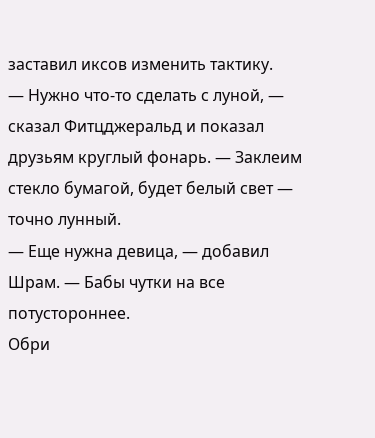заставил иксов изменить тактику.
— Нужно что-то сделать с луной, — сказал Фитцджеральд и показал друзьям круглый фонарь. — Заклеим стекло бумагой, будет белый свет — точно лунный.
— Еще нужна девица, — добавил Шрам. — Бабы чутки на все потустороннее.
Обри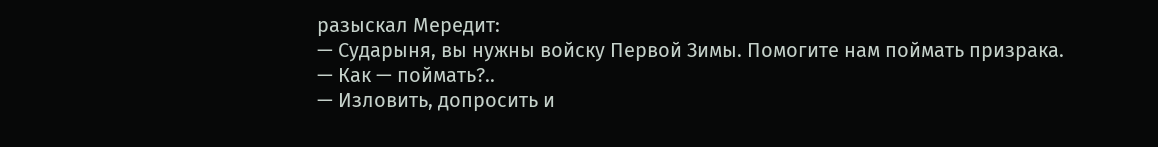разыскал Мередит:
— Сударыня, вы нужны войску Первой Зимы. Помогите нам поймать призрака.
— Как — поймать?..
— Изловить, допросить и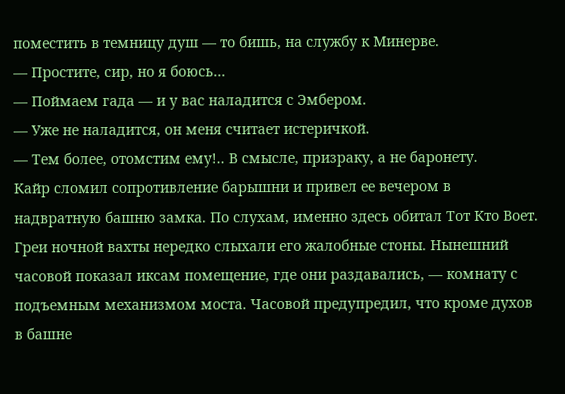поместить в темницу душ — то бишь, на службу к Минерве.
— Простите, сир, но я боюсь…
— Поймаем гада — и у вас наладится с Эмбером.
— Уже не наладится, он меня считает истеричкой.
— Тем более, отомстим ему!.. В смысле, призраку, а не баронету.
Кайр сломил сопротивление барышни и привел ее вечером в надвратную башню замка. По слухам, именно здесь обитал Тот Кто Воет. Греи ночной вахты нередко слыхали его жалобные стоны. Нынешний часовой показал иксам помещение, где они раздавались, — комнату с подъемным механизмом моста. Часовой предупредил, что кроме духов в башне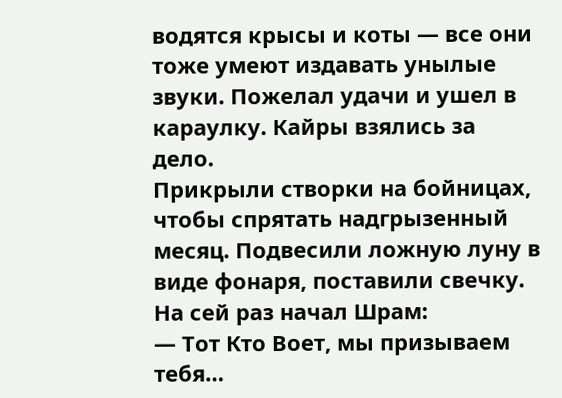водятся крысы и коты — все они тоже умеют издавать унылые звуки. Пожелал удачи и ушел в караулку. Кайры взялись за дело.
Прикрыли створки на бойницах, чтобы спрятать надгрызенный месяц. Подвесили ложную луну в виде фонаря, поставили свечку. На сей раз начал Шрам:
— Тот Кто Воет, мы призываем тебя…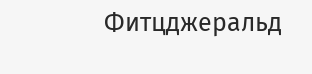Фитцджеральд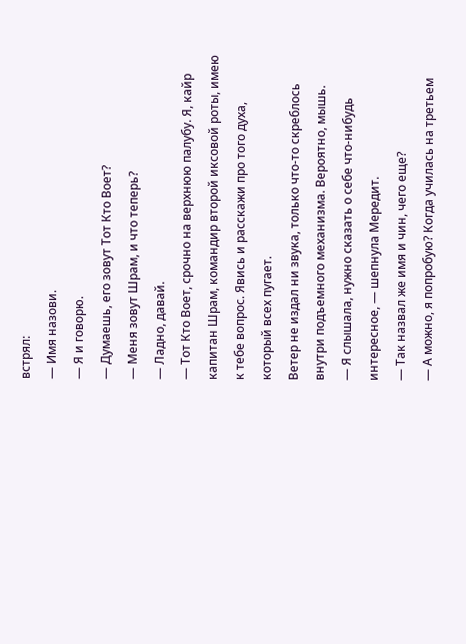встрял:
— Имя назови.
— Я и говорю.
— Думаешь, его зовут Тот Кто Воет?
— Меня зовут Шрам, и что теперь?
— Ладно, давай.
— Тот Кто Воет, срочно на верхнюю палубу. Я, кайр капитан Шрам, командир второй иксовой роты, имею к тебе вопрос. Явись и расскажи про того духа, который всех пугает.
Ветер не издал ни звука, только что-то скреблось внутри подъемного механизма. Вероятно, мышь.
— Я слышала, нужно сказать о себе что-нибудь интересное, — шепнула Мередит.
— Так назвал же имя и чин, чего еще?
— А можно, я попробую? Когда училась на третьем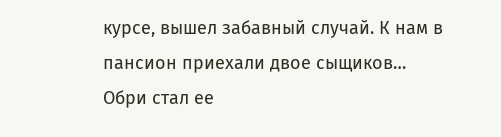курсе, вышел забавный случай. К нам в пансион приехали двое сыщиков…
Обри стал ее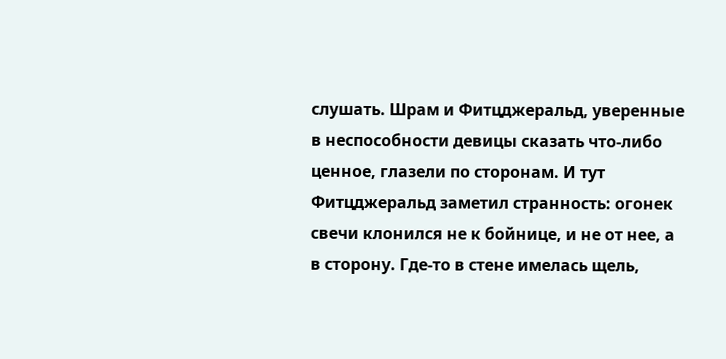слушать. Шрам и Фитцджеральд, уверенные в неспособности девицы сказать что-либо ценное, глазели по сторонам. И тут Фитцджеральд заметил странность: огонек свечи клонился не к бойнице, и не от нее, а в сторону. Где-то в стене имелась щель,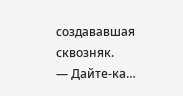создававшая сквозняк.
— Дайте-ка…